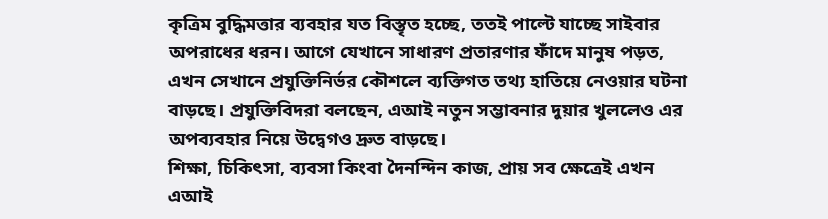কৃত্রিম বুদ্ধিমত্তার ব্যবহার যত বিস্তৃত হচ্ছে, ততই পাল্টে যাচ্ছে সাইবার অপরাধের ধরন। আগে যেখানে সাধারণ প্রতারণার ফাঁদে মানুষ পড়ত, এখন সেখানে প্রযুক্তিনির্ভর কৌশলে ব্যক্তিগত তথ্য হাতিয়ে নেওয়ার ঘটনা বাড়ছে। প্রযুক্তিবিদরা বলছেন, এআই নতুন সম্ভাবনার দুয়ার খুললেও এর অপব্যবহার নিয়ে উদ্বেগও দ্রুত বাড়ছে।
শিক্ষা, চিকিৎসা, ব্যবসা কিংবা দৈনন্দিন কাজ, প্রায় সব ক্ষেত্রেই এখন এআই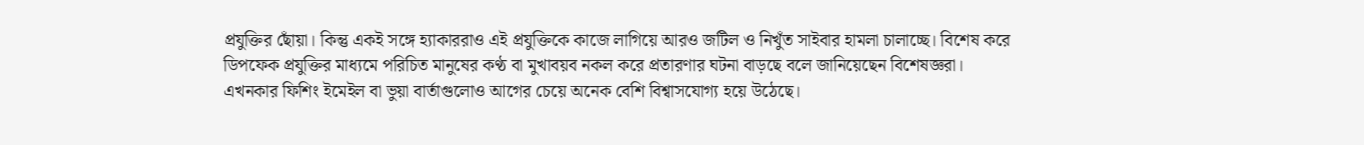প্রযুক্তির ছোঁয়া। কিন্তু একই সঙ্গে হ্যাকাররাও এই প্রযুক্তিকে কাজে লাগিয়ে আরও জটিল ও নিখুঁত সাইবার হামলা চালাচ্ছে। বিশেষ করে ডিপফেক প্রযুক্তির মাধ্যমে পরিচিত মানুষের কণ্ঠ বা মুখাবয়ব নকল করে প্রতারণার ঘটনা বাড়ছে বলে জানিয়েছেন বিশেষজ্ঞরা।
এখনকার ফিশিং ইমেইল বা ভুয়া বার্তাগুলোও আগের চেয়ে অনেক বেশি বিশ্বাসযোগ্য হয়ে উঠেছে।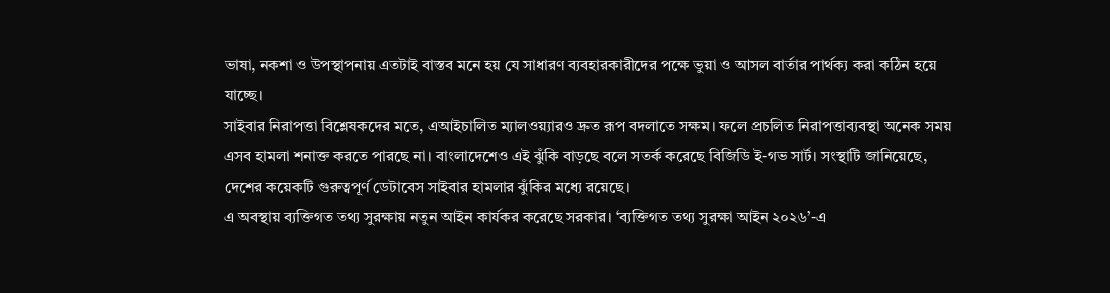ভাষা, নকশা ও উপস্থাপনায় এতটাই বাস্তব মনে হয় যে সাধারণ ব্যবহারকারীদের পক্ষে ভুয়া ও আসল বার্তার পার্থক্য করা কঠিন হয়ে যাচ্ছে।
সাইবার নিরাপত্তা বিশ্লেষকদের মতে, এআইচালিত ম্যালওয়্যারও দ্রুত রূপ বদলাতে সক্ষম। ফলে প্রচলিত নিরাপত্তাব্যবস্থা অনেক সময় এসব হামলা শনাক্ত করতে পারছে না। বাংলাদেশেও এই ঝুঁকি বাড়ছে বলে সতর্ক করেছে বিজিডি ই-গভ সার্ট। সংস্থাটি জানিয়েছে, দেশের কয়েকটি গুরুত্বপূর্ণ ডেটাবেস সাইবার হামলার ঝুঁকির মধ্যে রয়েছে।
এ অবস্থায় ব্যক্তিগত তথ্য সুরক্ষায় নতুন আইন কার্যকর করেছে সরকার। ‘ব্যক্তিগত তথ্য সুরক্ষা আইন ২০২৬’-এ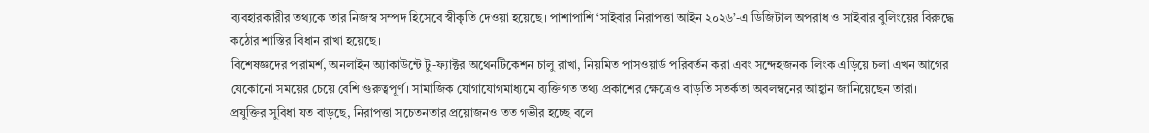ব্যবহারকারীর তথ্যকে তার নিজস্ব সম্পদ হিসেবে স্বীকৃতি দেওয়া হয়েছে। পাশাপাশি ‘সাইবার নিরাপত্তা আইন ২০২৬’-এ ডিজিটাল অপরাধ ও সাইবার বুলিংয়ের বিরুদ্ধে কঠোর শাস্তির বিধান রাখা হয়েছে।
বিশেষজ্ঞদের পরামর্শ, অনলাইন অ্যাকাউন্টে টু-ফ্যাক্টর অথেনটিকেশন চালু রাখা, নিয়মিত পাসওয়ার্ড পরিবর্তন করা এবং সন্দেহজনক লিংক এড়িয়ে চলা এখন আগের যেকোনো সময়ের চেয়ে বেশি গুরুত্বপূর্ণ। সামাজিক যোগাযোগমাধ্যমে ব্যক্তিগত তথ্য প্রকাশের ক্ষেত্রেও বাড়তি সতর্কতা অবলম্বনের আহ্বান জানিয়েছেন তারা।
প্রযুক্তির সুবিধা যত বাড়ছে, নিরাপত্তা সচেতনতার প্রয়োজনও তত গভীর হচ্ছে বলে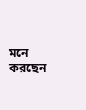মনে করছেন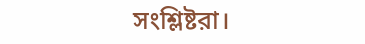সংশ্লিষ্টরা।